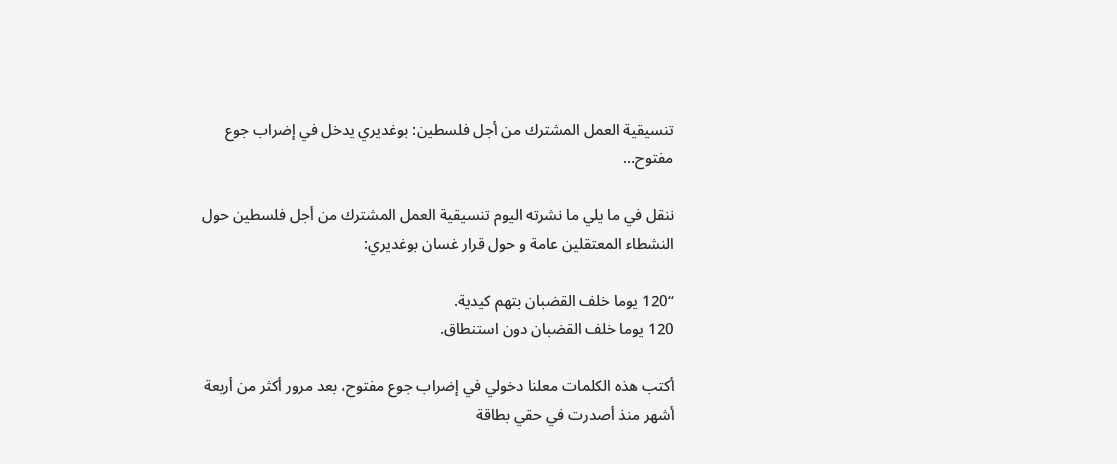تنسيقية العمل المشترك من أجل فلسطين: بوغديري يدخل في إضراب جوع مفتوح…

ننقل في ما يلي ما نشرته اليوم تنسيقية العمل المشترك من أجل فلسطين حول النشطاء المعتقلين عامة و حول قرار غسان بوغديري:

“120 يوما خلف القضبان بتهم كيدية.
120 يوما خلف القضبان دون استنطاق.

أكتب هذه الكلمات معلنا دخولي في إضراب جوع مفتوح، بعد مرور أكثر من أربعة أشهر منذ أصدرت في حقي بطاقة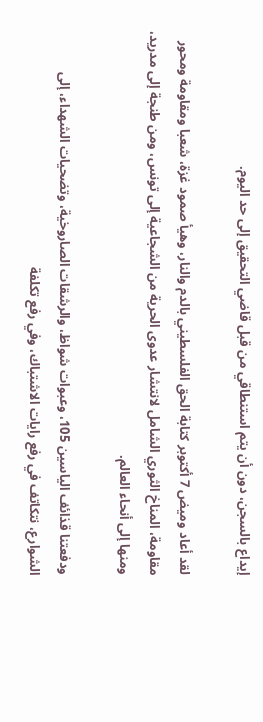إيداع بالسجن، دون أن يتم استنطاقي من قبل قاضي التحقيق إلى حد اليوم.

لقد أعاد وميض 7 أكتوبر كتابة الحق الفلسطيني بالدم والنار، وهيأ صمود غزة، شعبا ومقاومة ومحور مقاومة، المناخ الثوري الشامل لانتشار عدوى الحرية من الشجاعية إلى تونس، ومن طنجة إلى مدريد، ومنها إلى أنحاء العالم.

ودفعتنا قذائف الياسين 105، وعبوات شواظ، والرشقات الصاروخية، وتضحيات الشهداء، إلى الشوارع، نتكاتف في رفع رايات الاشتباك، وفي رفع تكلفة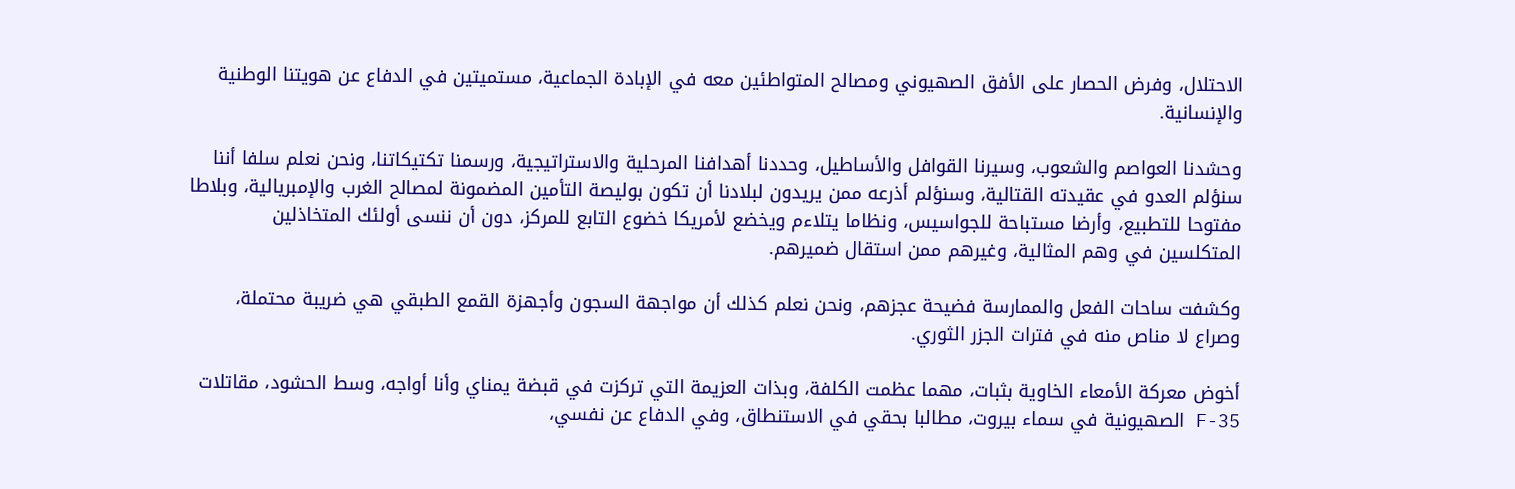الاحتلال، وفرض الحصار على الأفق الصهيوني ومصالح المتواطئين معه في الإبادة الجماعية، مستميتين في الدفاع عن هويتنا الوطنية والإنسانية.

وحشدنا العواصم والشعوب، وسيرنا القوافل والأساطيل، وحددنا أهدافنا المرحلية والاستراتيجية، ورسمنا تكتيكاتنا، ونحن نعلم سلفا أننا سنؤلم العدو في عقيدته القتالية، وسنؤلم أذرعه ممن يريدون لبلادنا أن تكون بوليصة التأمين المضمونة لمصالح الغرب والإمبريالية، وبلاطا مفتوحا للتطبيع، وأرضا مستباحة للجواسيس، ونظاما يتلاءم ويخضع لأمريكا خضوع التابع للمركز، دون أن ننسى أولئك المتخاذلين المتكلسين في وهم المثالية، وغيرهم ممن استقال ضميرهم.

وكشفت ساحات الفعل والممارسة فضيحة عجزهم، ونحن نعلم كذلك أن مواجهة السجون وأجهزة القمع الطبقي هي ضريبة محتملة، وصراع لا مناص منه في فترات الجزر الثوري.

أخوض معركة الأمعاء الخاوية بثبات، مهما عظمت الكلفة، وبذات العزيمة التي تركزت في قبضة يمناي وأنا أواجه، وسط الحشود، مقاتلات F-35 الصهيونية في سماء بيروت، مطالبا بحقي في الاستنطاق، وفي الدفاع عن نفسي،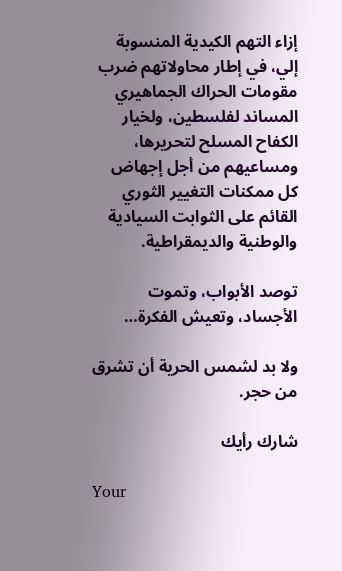إزاء التهم الكيدية المنسوبة إلي، في إطار محاولاتهم ضرب مقومات الحراك الجماهيري المساند لفلسطين، ولخيار الكفاح المسلح لتحريرها، ومساعيهم من أجل إجهاض كل ممكنات التغيير الثوري القائم على الثوابت السيادية والوطنية والديمقراطية.

توصد الأبواب، وتموت الأجساد، وتعيش الفكرة…

ولا بد لشمس الحرية أن تشرق من حجر.

شارك رأيك

Your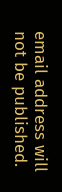email address will not be published.